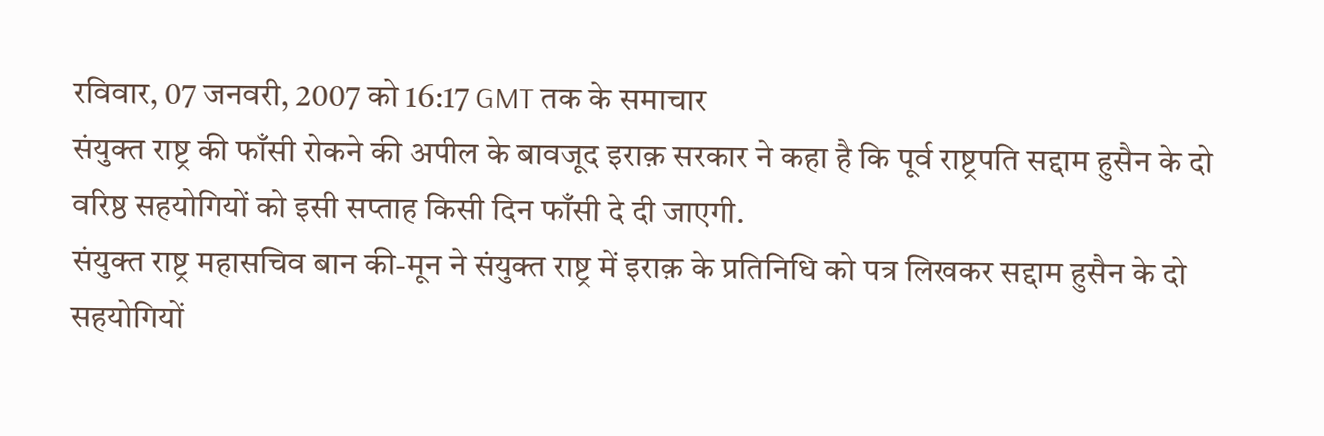रविवार, 07 जनवरी, 2007 को 16:17 GMT तक के समाचार
संयुक्त राष्ट्र की फाँसी रोकने की अपील के बावजूद इराक़ सरकार ने कहा है कि पूर्व राष्ट्रपति सद्दाम हुसैन के दो वरिष्ठ सहयोगियों को इसी सप्ताह किसी दिन फाँसी दे दी जाएगी.
संयुक्त राष्ट्र महासचिव बान की-मून ने संयुक्त राष्ट्र में इराक़ के प्रतिनिधि को पत्र लिखकर सद्दाम हुसैन के दो सहयोगियों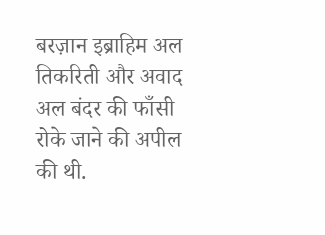बरज़ान इब्राहिम अल तिकरिती और अवाद अल बंदर की फाँसी रोके जाने की अपील की थी.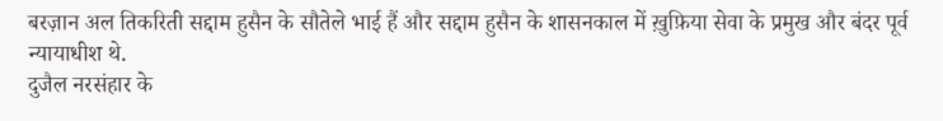बरज़ान अल तिकरिती सद्दाम हुसैन के सौतेले भाई हैं और सद्दाम हुसैन के शासनकाल में ख़ुफ़िया सेवा के प्रमुख और बंदर पूर्व न्यायाधीश थे.
दुजैल नरसंहार के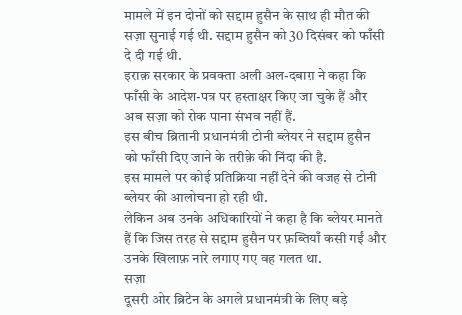मामले में इन दोनों को सद्दाम हुसैन के साथ ही मौत की सज़ा सुनाई गई थी. सद्दाम हुसैन को 30 दिसंबर को फाँसी दे दी गई थी.
इराक़ सरकार के प्रवक्ता अली अल-दबाग़ ने कहा कि फाँसी के आदेश-पत्र पर हस्ताक्षर किए जा चुके हैं और अब सज़ा को रोक पाना संभव नहीं हैं.
इस बीच ब्रितानी प्रधानमंत्री टोनी ब्लेयर ने सद्दाम हुसैन को फाँसी दिए जाने के तरीक़े की निंदा की है.
इस मामले पर कोई प्रतिक्रिया नहीं देने की वजह से टोनी ब्लेयर की आलोचना हो रही थी.
लेकिन अब उनके अधिकारियों ने कहा है कि ब्लेयर मानते हैं कि जिस तरह से सद्दाम हुसैन पर फ़ब्तियाँ कसी गईं और उनके खिलाफ़ नारे लगाए गए वह गलत था.
सज़ा
दूसरी ओर ब्रिटेन के अगले प्रधानमंत्री के लिए बड़े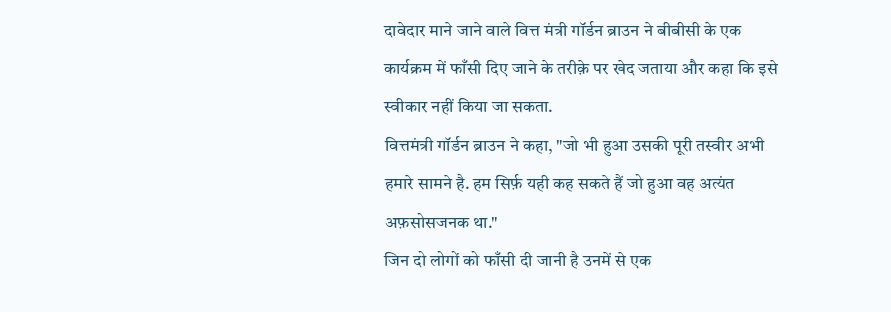दावेदार माने जाने वाले वित्त मंत्री गॉर्डन ब्राउन ने बीबीसी के एक कार्यक्रम में फाँसी दिए जाने के तरीक़े पर खेद जताया और कहा कि इसे स्वीकार नहीं किया जा सकता.
वित्तमंत्री गॉर्डन ब्राउन ने कहा, "जो भी हुआ उसकी पूरी तस्वीर अभी हमारे सामने है. हम सिर्फ़ यही कह सकते हैं जो हुआ वह अत्यंत अफ़सोसजनक था."
जिन दो लोगों को फाँसी दी जानी है उनमें से एक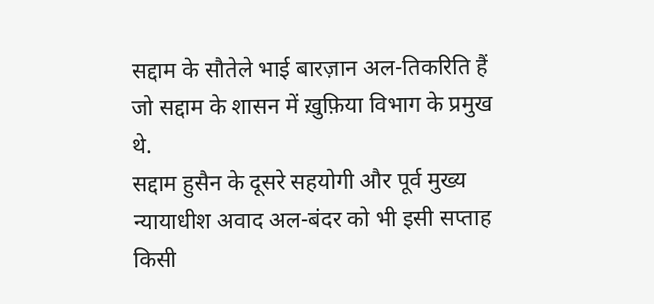सद्दाम के सौतेले भाई बारज़ान अल-तिकरिति हैं जो सद्दाम के शासन में ख़ुफ़िया विभाग के प्रमुख थे.
सद्दाम हुसैन के दूसरे सहयोगी और पूर्व मुख्य न्यायाधीश अवाद अल-बंदर को भी इसी सप्ताह किसी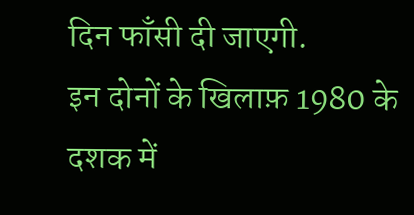दिन फाँसी दी जाएगी.
इन दोनों के खिलाफ़ 1980 के दशक में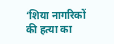‘शिया नागरिकों की हत्या का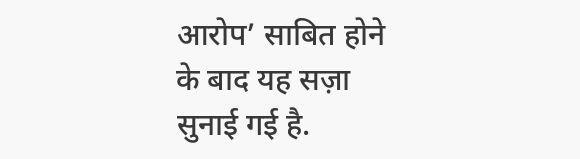आरोप’ साबित होने के बाद यह सज़ा सुनाई गई है.